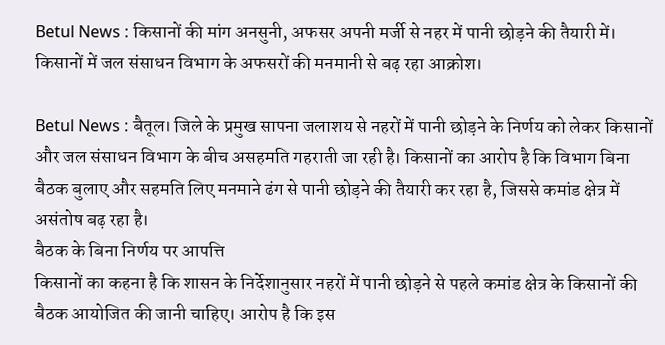Betul News : किसानों की मांग अनसुनी, अफसर अपनी मर्जी से नहर में पानी छोड़ने की तैयारी में।
किसानों में जल संसाधन विभाग के अफसरों की मनमानी से बढ़ रहा आक्रोश।

Betul News : बैतूल। जिले के प्रमुख सापना जलाशय से नहरों में पानी छोड़ने के निर्णय को लेकर किसानों और जल संसाधन विभाग के बीच असहमति गहराती जा रही है। किसानों का आरोप है कि विभाग बिना बैठक बुलाए और सहमति लिए मनमाने ढंग से पानी छोड़ने की तैयारी कर रहा है, जिससे कमांड क्षेत्र में असंतोष बढ़ रहा है।
बैठक के बिना निर्णय पर आपत्ति
किसानों का कहना है कि शासन के निर्देशानुसार नहरों में पानी छोड़ने से पहले कमांड क्षेत्र के किसानों की बैठक आयोजित की जानी चाहिए। आरोप है कि इस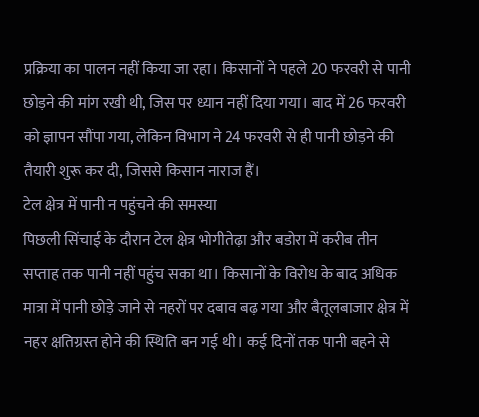प्रक्रिया का पालन नहीं किया जा रहा। किसानों ने पहले 20 फरवरी से पानी छोड़ने की मांग रखी थी, जिस पर ध्यान नहीं दिया गया। बाद में 26 फरवरी को ज्ञापन सौंपा गया, लेकिन विभाग ने 24 फरवरी से ही पानी छोड़ने की तैयारी शुरू कर दी, जिससे किसान नाराज हैं।
टेल क्षेत्र में पानी न पहुंचने की समस्या
पिछली सिंचाई के दौरान टेल क्षेत्र भोगीतेढ़ा और बडोरा में करीब तीन सप्ताह तक पानी नहीं पहुंच सका था। किसानों के विरोध के बाद अधिक मात्रा में पानी छोड़े जाने से नहरों पर दबाव बढ़ गया और बैतूलबाजार क्षेत्र में नहर क्षतिग्रस्त होने की स्थिति बन गई थी। कई दिनों तक पानी बहने से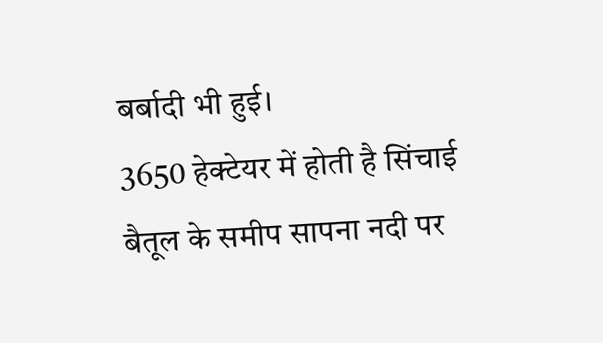बर्बादी भी हुई।
3650 हेक्टेयर में होती है सिंचाई
बैतूल के समीप सापना नदी पर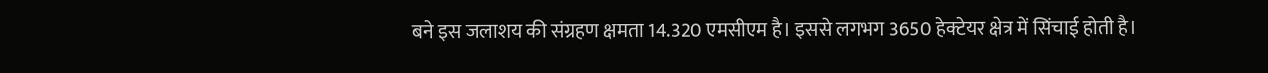बने इस जलाशय की संग्रहण क्षमता 14.320 एमसीएम है। इससे लगभग 3650 हेक्टेयर क्षेत्र में सिंचाई होती है।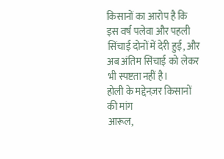किसानों का आरोप है कि इस वर्ष पलेवा और पहली सिंचाई दोनों में देरी हुई, और अब अंतिम सिंचाई को लेकर भी स्पष्टता नहीं है।
होली के मद्देनज़र किसानों की मांग
आरूल,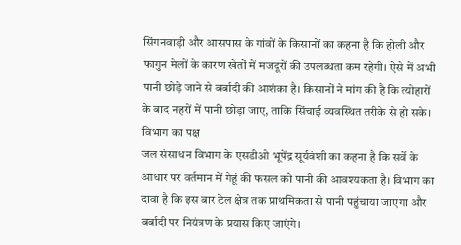सिंगनवाड़ी और आसपास के गांवों के किसानों का कहना है कि होली और फागुन मेलों के कारण खेतों में मजदूरों की उपलब्धता कम रहेगी। ऐसे में अभी पानी छोड़े जाने से बर्बादी की आशंका है। किसानों ने मांग की है कि त्योहारों के बाद नहरों में पानी छोड़ा जाए, ताकि सिंचाई व्यवस्थित तरीके से हो सके।
विभाग का पक्ष
जल संसाधन विभाग के एसडीओ भूपेंद्र सूर्यवंशी का कहना है कि सर्वे के आधार पर वर्तमान में गेहूं की फसल को पानी की आवश्यकता है। विभाग का दावा है कि इस बार टेल क्षेत्र तक प्राथमिकता से पानी पहुंचाया जाएगा और बर्बादी पर नियंत्रण के प्रयास किए जाएंगे।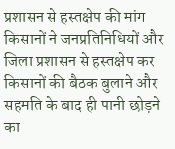प्रशासन से हस्तक्षेप की मांग
किसानों ने जनप्रतिनिधियों और जिला प्रशासन से हस्तक्षेप कर किसानों की बैठक बुलाने और सहमति के बाद ही पानी छोड़ने का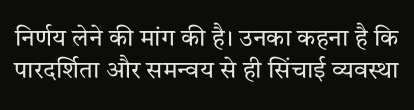निर्णय लेने की मांग की है। उनका कहना है कि पारदर्शिता और समन्वय से ही सिंचाई व्यवस्था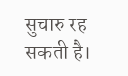सुचारु रह सकती है।